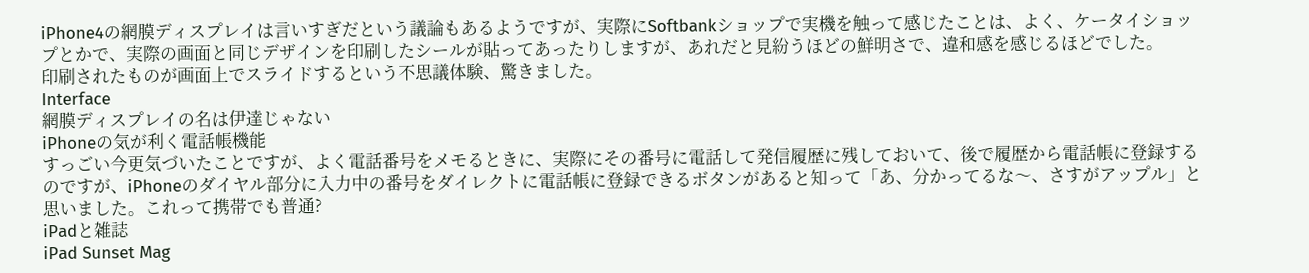iPhone4の網膜ディスプレイは言いすぎだという議論もあるようですが、実際にSoftbankショップで実機を触って感じたことは、よく、ケータイショップとかで、実際の画面と同じデザインを印刷したシールが貼ってあったりしますが、あれだと見紛うほどの鮮明さで、違和感を感じるほどでした。
印刷されたものが画面上でスライドするという不思議体験、驚きました。
Interface
網膜ディスプレイの名は伊達じゃない
iPhoneの気が利く電話帳機能
すっごい今更気づいたことですが、よく電話番号をメモるときに、実際にその番号に電話して発信履歴に残しておいて、後で履歴から電話帳に登録するのですが、iPhoneのダイヤル部分に入力中の番号をダイレクトに電話帳に登録できるボタンがあると知って「あ、分かってるな〜、さすがアップル」と思いました。これって携帯でも普通?
iPadと雑誌
iPad Sunset Mag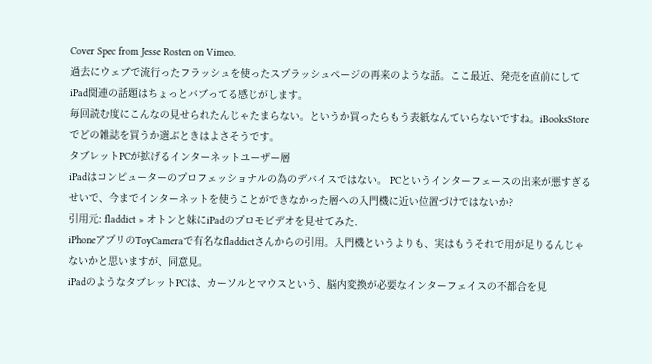Cover Spec from Jesse Rosten on Vimeo.
過去にウェブで流行ったフラッシュを使ったスプラッシュページの再来のような話。ここ最近、発売を直前にしてiPad関連の話題はちょっとバブってる感じがします。
毎回読む度にこんなの見せられたんじゃたまらない。というか買ったらもう表紙なんていらないですね。iBooksStoreでどの雑誌を買うか選ぶときはよさそうです。
タブレットPCが拡げるインターネットユーザー層
iPadはコンピューターのプロフェッショナルの為のデバイスではない。 PCというインターフェースの出来が悪すぎるせいで、今までインターネットを使うことができなかった層への入門機に近い位置づけではないか?
引用元: fladdict » オトンと妹にiPadのプロモビデオを見せてみた.
iPhoneアプリのToyCameraで有名なfladdictさんからの引用。入門機というよりも、実はもうそれで用が足りるんじゃないかと思いますが、同意見。
iPadのようなタブレットPCは、カーソルとマウスという、脳内変換が必要なインターフェイスの不都合を見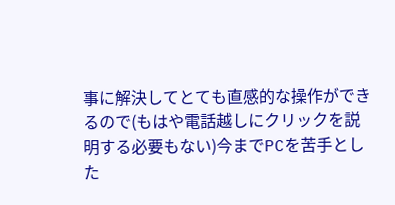事に解決してとても直感的な操作ができるので(もはや電話越しにクリックを説明する必要もない)今までPCを苦手とした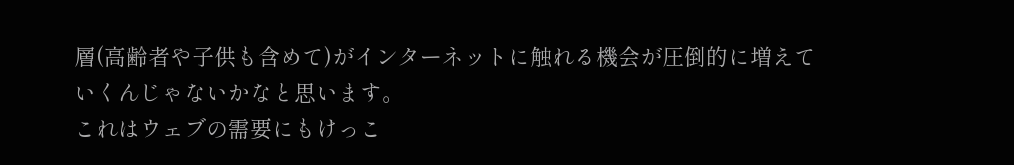層(高齢者や子供も含めて)がインターネットに触れる機会が圧倒的に増えていくんじゃないかなと思います。
これはウェブの需要にもけっこ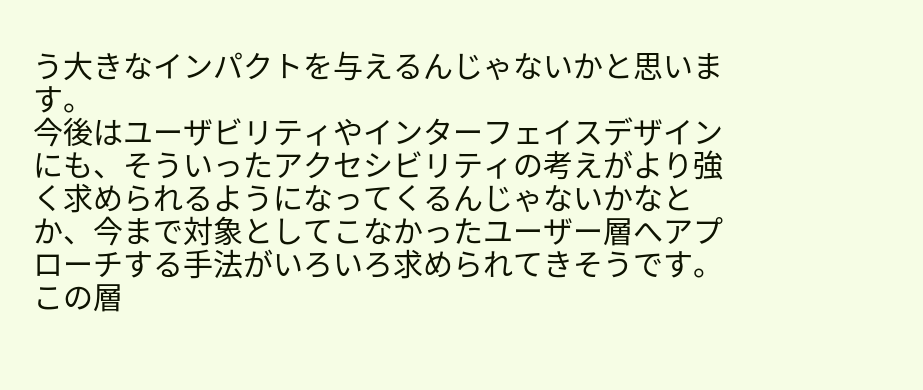う大きなインパクトを与えるんじゃないかと思います。
今後はユーザビリティやインターフェイスデザインにも、そういったアクセシビリティの考えがより強く求められるようになってくるんじゃないかなとか、今まで対象としてこなかったユーザー層へアプローチする手法がいろいろ求められてきそうです。
この層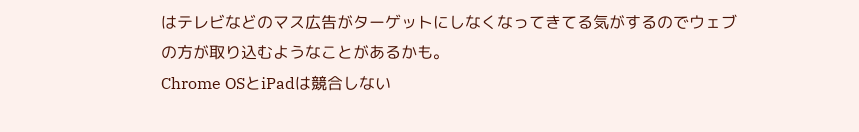はテレビなどのマス広告がターゲットにしなくなってきてる気がするのでウェブの方が取り込むようなことがあるかも。
Chrome OSとiPadは競合しない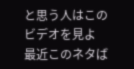と思う人はこのビデオを見よ
最近このネタば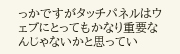っかですがタッチパネルはウェブにとってもかなり重要なんじゃないかと思ってい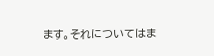ます。それについてはま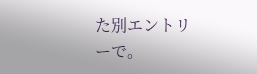た別エントリーで。